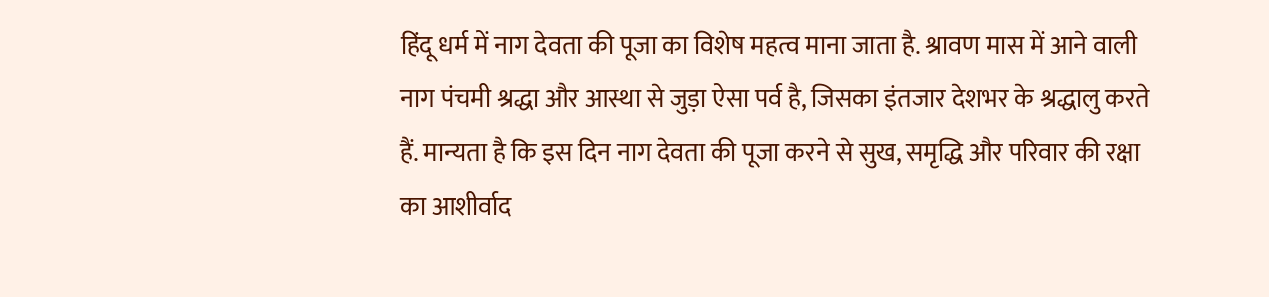हिंदू धर्म में नाग देवता की पूजा का विशेष महत्व माना जाता है. श्रावण मास में आने वाली नाग पंचमी श्रद्धा और आस्था से जुड़ा ऐसा पर्व है, जिसका इंतजार देशभर के श्रद्धालु करते हैं. मान्यता है कि इस दिन नाग देवता की पूजा करने से सुख, समृद्धि और परिवार की रक्षा का आशीर्वाद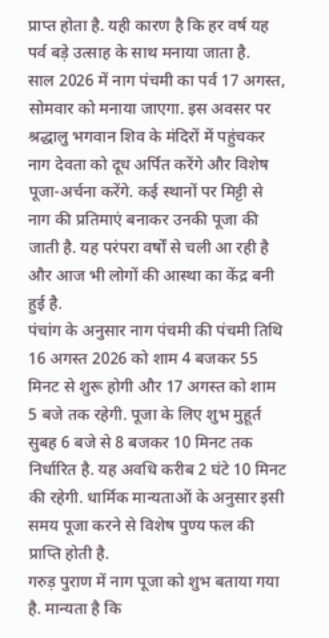प्राप्त होता है. यही कारण है कि हर वर्ष यह पर्व बड़े उत्साह के साथ मनाया जाता है.
साल 2026 में नाग पंचमी का पर्व 17 अगस्त, सोमवार को मनाया जाएगा. इस अवसर पर श्रद्धालु भगवान शिव के मंदिरों में पहुंचकर नाग देवता को दूध अर्पित करेंगे और विशेष पूजा-अर्चना करेंगे. कई स्थानों पर मिट्टी से नाग की प्रतिमाएं बनाकर उनकी पूजा की जाती है. यह परंपरा वर्षों से चली आ रही है और आज भी लोगों की आस्था का केंद्र बनी हुई है.
पंचांग के अनुसार नाग पंचमी की पंचमी तिथि 16 अगस्त 2026 को शाम 4 बजकर 55 मिनट से शुरू होगी और 17 अगस्त को शाम 5 बजे तक रहेगी. पूजा के लिए शुभ मुहूर्त सुबह 6 बजे से 8 बजकर 10 मिनट तक निर्धारित है. यह अवधि करीब 2 घंटे 10 मिनट की रहेगी. धार्मिक मान्यताओं के अनुसार इसी समय पूजा करने से विशेष पुण्य फल की प्राप्ति होती है.
गरुड़ पुराण में नाग पूजा को शुभ बताया गया है. मान्यता है कि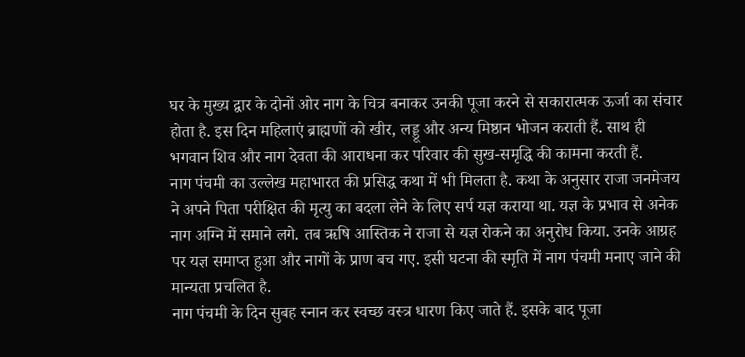घर के मुख्य द्वार के दोनों ओर नाग के चित्र बनाकर उनकी पूजा करने से सकारात्मक ऊर्जा का संचार होता है. इस दिन महिलाएं ब्राह्मणों को खीर, लड्डू और अन्य मिष्ठान भोजन कराती हैं. साथ ही भगवान शिव और नाग देवता की आराधना कर परिवार की सुख-समृद्धि की कामना करती हैं.
नाग पंचमी का उल्लेख महाभारत की प्रसिद्ध कथा में भी मिलता है. कथा के अनुसार राजा जनमेजय ने अपने पिता परीक्षित की मृत्यु का बदला लेने के लिए सर्प यज्ञ कराया था. यज्ञ के प्रभाव से अनेक नाग अग्नि में समाने लगे. तब ऋषि आस्तिक ने राजा से यज्ञ रोकने का अनुरोध किया. उनके आग्रह पर यज्ञ समाप्त हुआ और नागों के प्राण बच गए. इसी घटना की स्मृति में नाग पंचमी मनाए जाने की मान्यता प्रचलित है.
नाग पंचमी के दिन सुबह स्नान कर स्वच्छ वस्त्र धारण किए जाते हैं. इसके बाद पूजा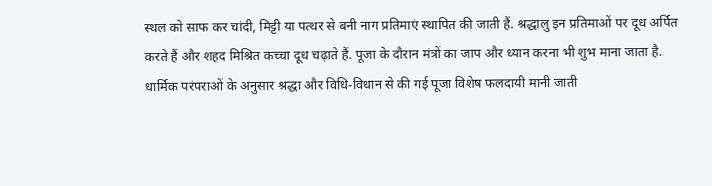स्थल को साफ कर चांदी, मिट्टी या पत्थर से बनी नाग प्रतिमाएं स्थापित की जाती हैं. श्रद्धालु इन प्रतिमाओं पर दूध अर्पित करते हैं और शहद मिश्रित कच्चा दूध चढ़ाते हैं. पूजा के दौरान मंत्रों का जाप और ध्यान करना भी शुभ माना जाता है. धार्मिक परंपराओं के अनुसार श्रद्धा और विधि-विधान से की गई पूजा विशेष फलदायी मानी जाती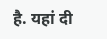है. यहां दी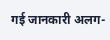गई जानकारी अलग-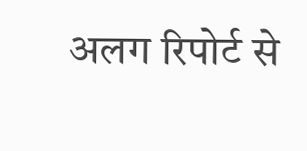अलग रिपोर्ट से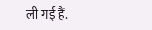ली गई हैं.